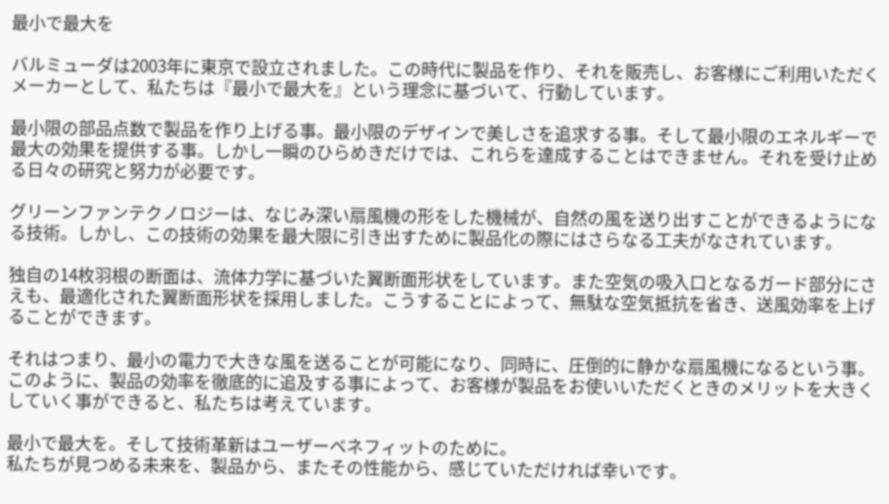最小で最大を

バルミューダは2003年に東京で設立されました。この時代に製品を作り、それを販売し、お客様にご利用いただくメーカーとして、私たちは『最小で最大を』という理念に基づいて、行動しています。

最小限の部品点数で製品を作り上げる事。最小限のデザインで美しさを追求する事。そして最小限のエネルギーで最大の効果を提供する事。しかし一瞬のひらめきだけでは、これらを達成することはできません。それを受け止める日々の研究と努力が必要です。

グリーンファンテクノロジーは、なじみ深い扇風機の形をした機械が、自然の風を送り出すことができるようになる技術。しかし、この技術の効果を最大限に引き出すために製品化の際にはさらなる工夫がなされています。

独自の14枚羽根の断面は、流体力学に基づいた翼断面形状をしています。また空気の吸入口となるガード部分にさえも、最適化された翼断面形状を採用しました。こうすることによって、無駄な空気抵抗を省き、送風効率を上げることができます。

それはつまり、最小の電力で大きな風を送ることが可能になり、同時に、圧倒的に静かな扇風機になるという事。このように、製品の効率を徹底的に追及する事によって、お客様が製品をお使いいただくときのメリットを大きくしていく事ができると、私たちは考えています。

最小で最大を。そして技術革新はユーザーベネフィットのために。
私たちが見つめる未来を、製品から、またその性能から、感じていただければ幸いです。